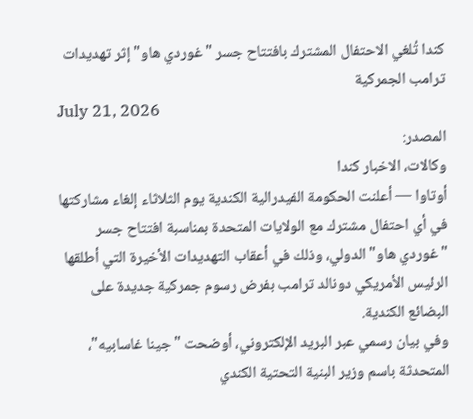كندا تُلغي الاحتفال المشترك بافتتاح جسر "غوردي هاو" إثر تهديدات ترامب الجمركية
July 21, 2026
المصدر:
وكالات، الاخبار كندا
أوتاوا — أعلنت الحكومة الفيدرالية الكندية يوم الثلاثاء إلغاء مشاركتها في أي احتفال مشترك مع الولايات المتحدة بمناسبة افتتاح جسر "غوردي هاو" الدولي، وذلك في أعقاب التهديدات الأخيرة التي أطلقها الرئيس الأمريكي دونالد ترامب بفرض رسوم جمركية جديدة على البضائع الكندية.
وفي بيان رسمي عبر البريد الإلكتروني، أوضحت "جينا غاسابيه"، المتحدثة باسم وزير البنية التحتية الكندي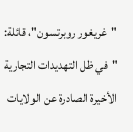"غريغور روبرتسون"، قائلة:
"في ظل التهديدات التجارية الأخيرة الصادرة عن الولايات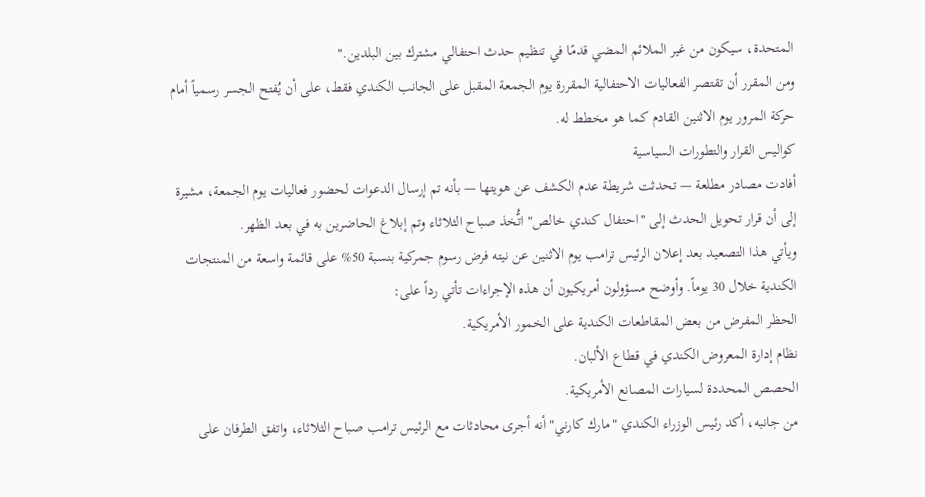المتحدة، سيكون من غير الملائم المضي قدمًا في تنظيم حدث احتفالي مشترك بين البلدين."
ومن المقرر أن تقتصر الفعاليات الاحتفالية المقررة يوم الجمعة المقبل على الجانب الكندي فقط، على أن يُفتح الجسر رسمياً أمام حركة المرور يوم الاثنين القادم كما هو مخطط له.
كواليس القرار والتطورات السياسية
أفادت مصادر مطلعة — تحدثت شريطة عدم الكشف عن هويتها — بأنه تم إرسال الدعوات لحضور فعاليات يوم الجمعة، مشيرة إلى أن قرار تحويل الحدث إلى "احتفال كندي خالص" اتُّخذ صباح الثلاثاء وتم إبلاغ الحاضرين به في بعد الظهر.
ويأتي هذا التصعيد بعد إعلان الرئيس ترامب يوم الاثنين عن نيته فرض رسوم جمركية بنسبة 50% على قائمة واسعة من المنتجات الكندية خلال 30 يوماً. وأوضح مسؤولون أمريكيون أن هذه الإجراءات تأتي رداً على:
الحظر المفرض من بعض المقاطعات الكندية على الخمور الأمريكية.
نظام إدارة المعروض الكندي في قطاع الألبان.
الحصص المحددة لسيارات المصانع الأمريكية.
من جانبه، أكد رئيس الوزراء الكندي "مارك كارني" أنه أجرى محادثات مع الرئيس ترامب صباح الثلاثاء، واتفق الطرفان على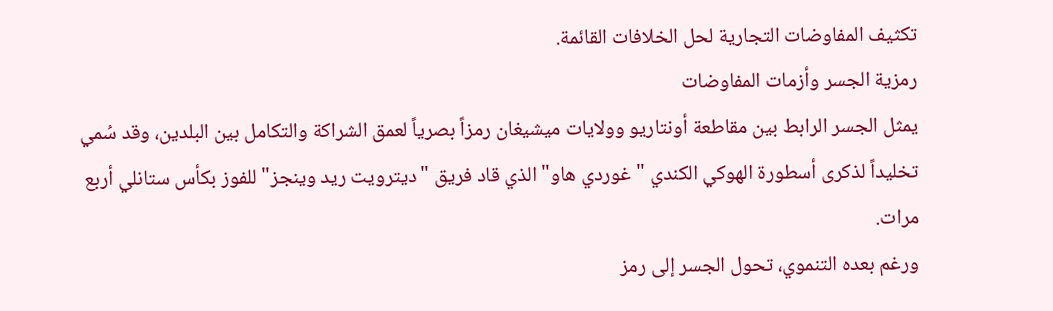تكثيف المفاوضات التجارية لحل الخلافات القائمة.
رمزية الجسر وأزمات المفاوضات
يمثل الجسر الرابط بين مقاطعة أونتاريو وولايات ميشيغان رمزاً بصرياً لعمق الشراكة والتكامل بين البلدين، وقد سُمي تخليداً لذكرى أسطورة الهوكي الكندي "غوردي هاو" الذي قاد فريق "ديترويت ريد وينجز" للفوز بكأس ستانلي أربع مرات.
ورغم بعده التنموي، تحول الجسر إلى رمز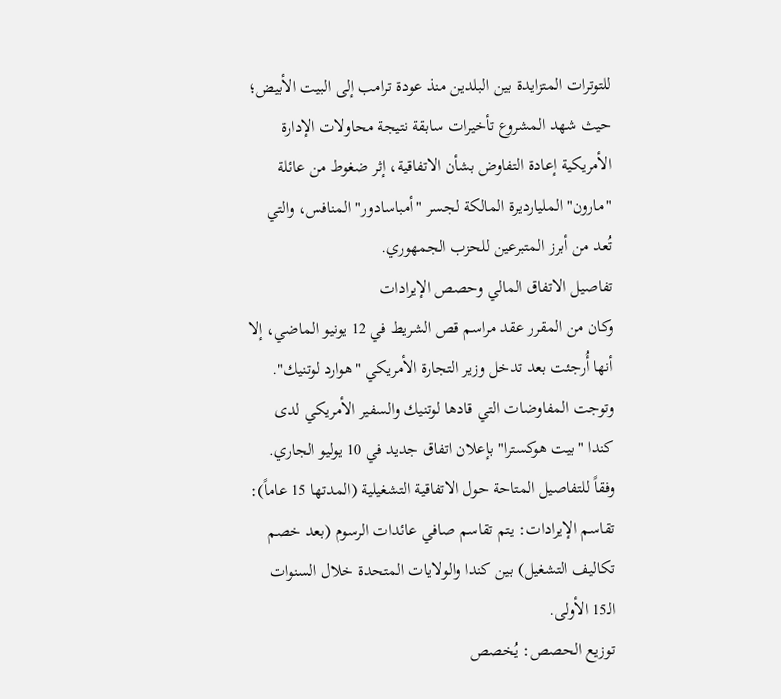للتوترات المتزايدة بين البلدين منذ عودة ترامب إلى البيت الأبيض؛ حيث شهد المشروع تأخيرات سابقة نتيجة محاولات الإدارة الأمريكية إعادة التفاوض بشأن الاتفاقية، إثر ضغوط من عائلة "مارون" المليارديرة المالكة لجسر "أمباسادور" المنافس، والتي تُعد من أبرز المتبرعين للحزب الجمهوري.
تفاصيل الاتفاق المالي وحصص الإيرادات
وكان من المقرر عقد مراسم قص الشريط في 12 يونيو الماضي، إلا أنها أُرجئت بعد تدخل وزير التجارة الأمريكي "هوارد لوتنيك". وتوجت المفاوضات التي قادها لوتنيك والسفير الأمريكي لدى كندا "بيت هوكسترا" بإعلان اتفاق جديد في 10 يوليو الجاري.
وفقاً للتفاصيل المتاحة حول الاتفاقية التشغيلية (المدتها 15 عاماً):
تقاسم الإيرادات: يتم تقاسم صافي عائدات الرسوم (بعد خصم تكاليف التشغيل) بين كندا والولايات المتحدة خلال السنوات الـ15 الأولى.
توزيع الحصص: يُخصص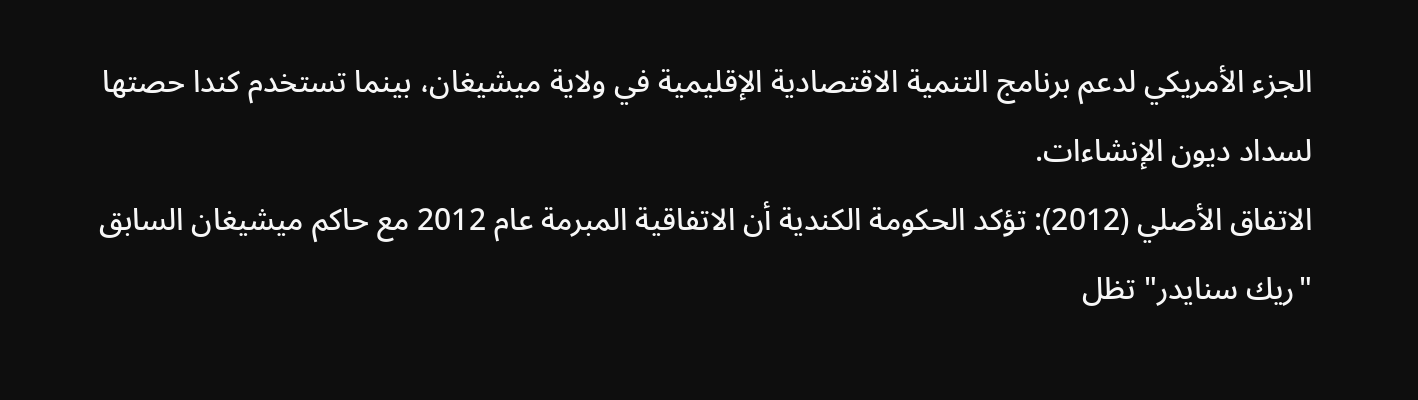الجزء الأمريكي لدعم برنامج التنمية الاقتصادية الإقليمية في ولاية ميشيغان، بينما تستخدم كندا حصتها لسداد ديون الإنشاءات.
الاتفاق الأصلي (2012): تؤكد الحكومة الكندية أن الاتفاقية المبرمة عام 2012 مع حاكم ميشيغان السابق "ريك سنايدر" تظل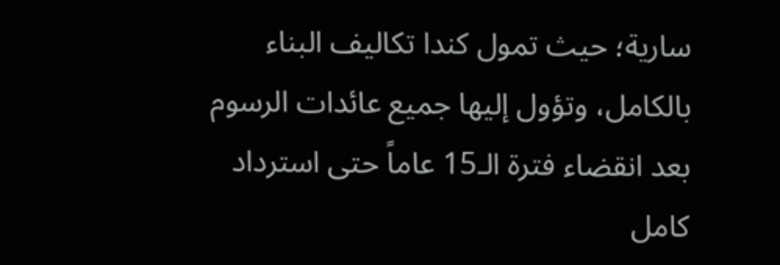سارية؛ حيث تمول كندا تكاليف البناء بالكامل، وتؤول إليها جميع عائدات الرسوم بعد انقضاء فترة الـ15 عاماً حتى استرداد كامل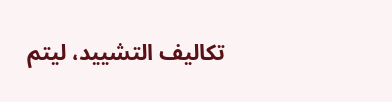تكاليف التشييد، ليتم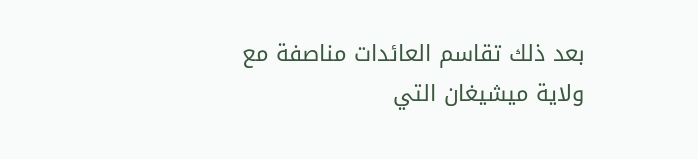بعد ذلك تقاسم العائدات مناصفة مع ولاية ميشيغان التي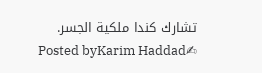تشارك كندا ملكية الجسر.
Posted byKarim Haddad✍